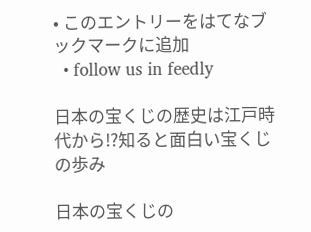• このエントリーをはてなブックマークに追加
  • follow us in feedly

日本の宝くじの歴史は江戸時代から!?知ると面白い宝くじの歩み

日本の宝くじの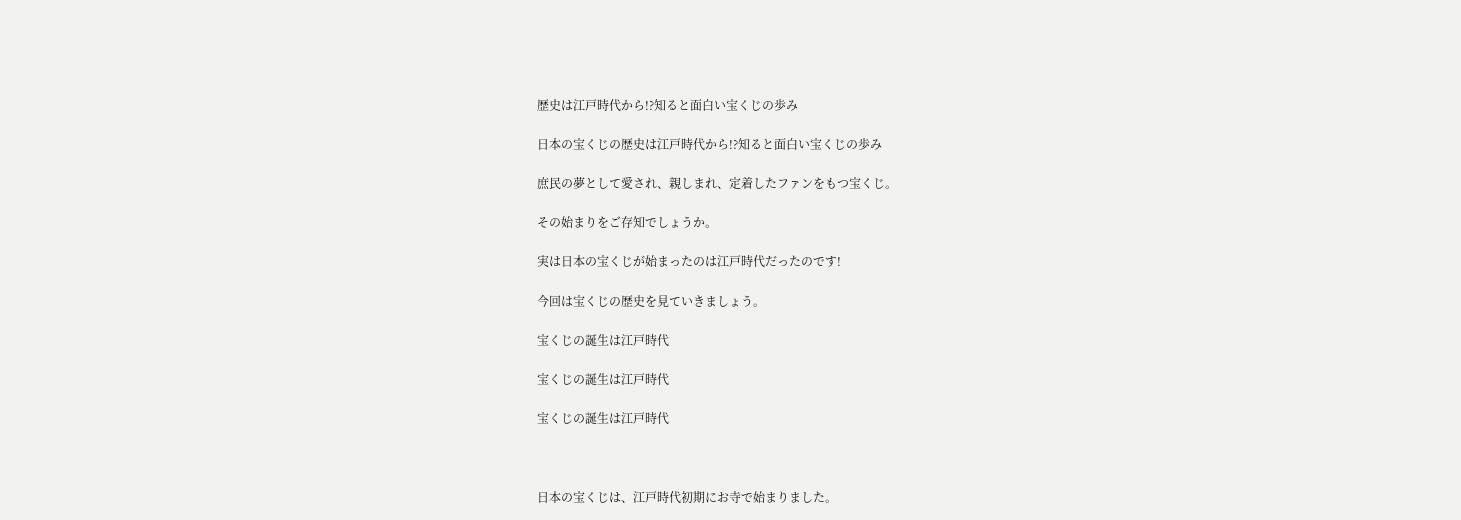歴史は江戸時代から!?知ると面白い宝くじの歩み

日本の宝くじの歴史は江戸時代から!?知ると面白い宝くじの歩み

庶民の夢として愛され、親しまれ、定着したファンをもつ宝くじ。

その始まりをご存知でしょうか。

実は日本の宝くじが始まったのは江戸時代だったのです!

今回は宝くじの歴史を見ていきましょう。

宝くじの誕生は江戸時代

宝くじの誕生は江戸時代

宝くじの誕生は江戸時代



日本の宝くじは、江戸時代初期にお寺で始まりました。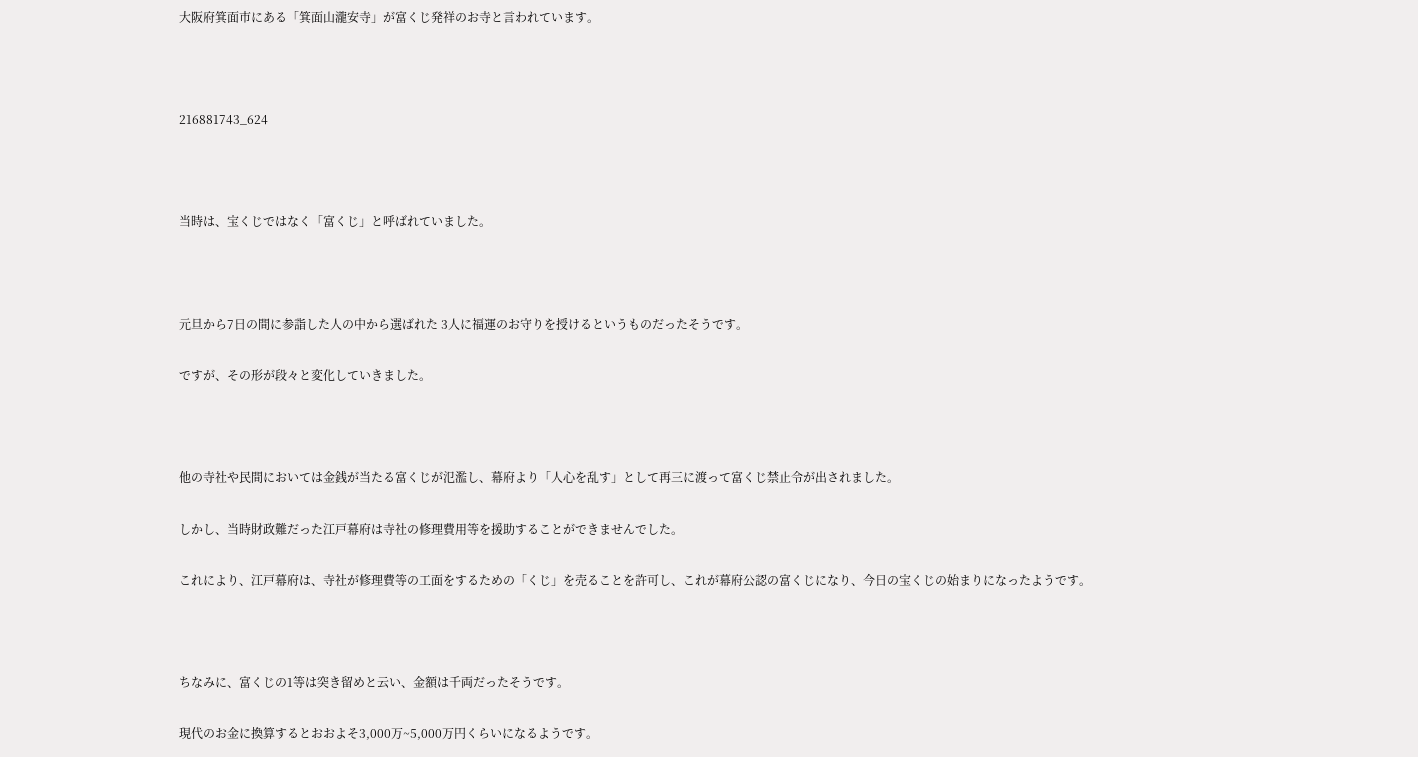大阪府箕面市にある「箕面山瀧安寺」が富くじ発祥のお寺と言われています。



216881743_624



当時は、宝くじではなく「富くじ」と呼ばれていました。



元旦から7日の間に参詣した人の中から選ばれた 3人に福運のお守りを授けるというものだったそうです。

ですが、その形が段々と変化していきました。



他の寺社や民間においては金銭が当たる富くじが氾濫し、幕府より「人心を乱す」として再三に渡って富くじ禁止令が出されました。

しかし、当時財政難だった江戸幕府は寺社の修理費用等を援助することができませんでした。

これにより、江戸幕府は、寺社が修理費等の工面をするための「くじ」を売ることを許可し、これが幕府公認の富くじになり、今日の宝くじの始まりになったようです。



ちなみに、富くじの1等は突き留めと云い、金額は千両だったそうです。

現代のお金に換算するとおおよそ3,000万~5,000万円くらいになるようです。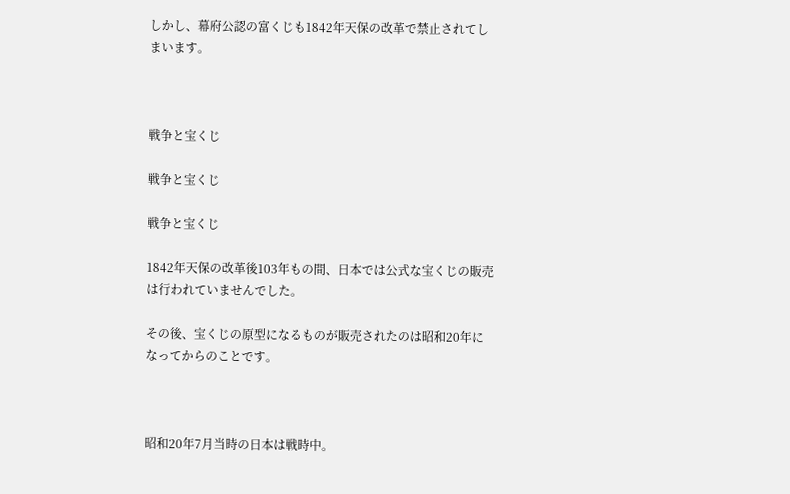しかし、幕府公認の富くじも1842年天保の改革で禁止されてしまいます。



戦争と宝くじ

戦争と宝くじ

戦争と宝くじ

1842年天保の改革後103年もの間、日本では公式な宝くじの販売は行われていませんでした。

その後、宝くじの原型になるものが販売されたのは昭和20年になってからのことです。



昭和20年7月当時の日本は戦時中。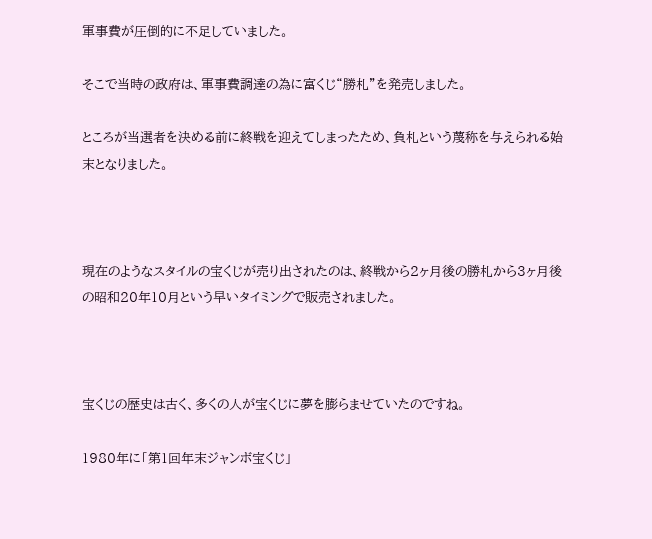軍事費が圧倒的に不足していました。

そこで当時の政府は、軍事費調達の為に富くじ“勝札”を発売しました。

ところが当選者を決める前に終戦を迎えてしまったため、負札という蔑称を与えられる始末となりました。



現在のようなスタイルの宝くじが売り出されたのは、終戦から2ヶ月後の勝札から3ヶ月後の昭和20年10月という早いタイミングで販売されました。



宝くじの歴史は古く、多くの人が宝くじに夢を膨らませていたのですね。

1980年に「第1回年末ジャンボ宝くじ」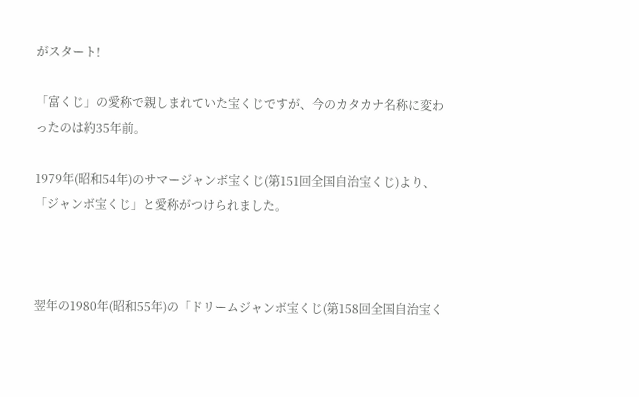がスタート!

「富くじ」の愛称で親しまれていた宝くじですが、今のカタカナ名称に変わったのは約35年前。

1979年(昭和54年)のサマージャンボ宝くじ(第151回全国自治宝くじ)より、「ジャンボ宝くじ」と愛称がつけられました。



翌年の1980年(昭和55年)の「ドリームジャンボ宝くじ(第158回全国自治宝く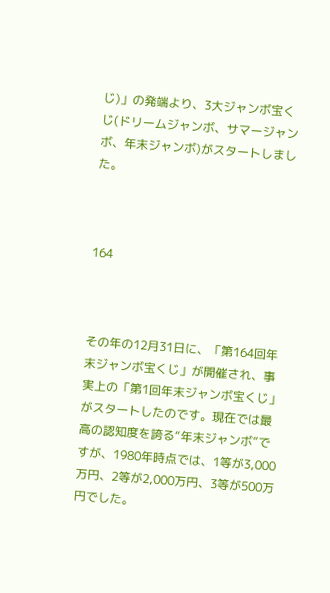じ)」の発端より、3大ジャンボ宝くじ(ドリームジャンボ、サマージャンボ、年末ジャンボ)がスタートしました。



164



その年の12月31日に、「第164回年末ジャンボ宝くじ」が開催され、事実上の「第1回年末ジャンボ宝くじ」がスタートしたのです。現在では最高の認知度を誇る“年末ジャンボ”ですが、1980年時点では、1等が3,000万円、2等が2,000万円、3等が500万円でした。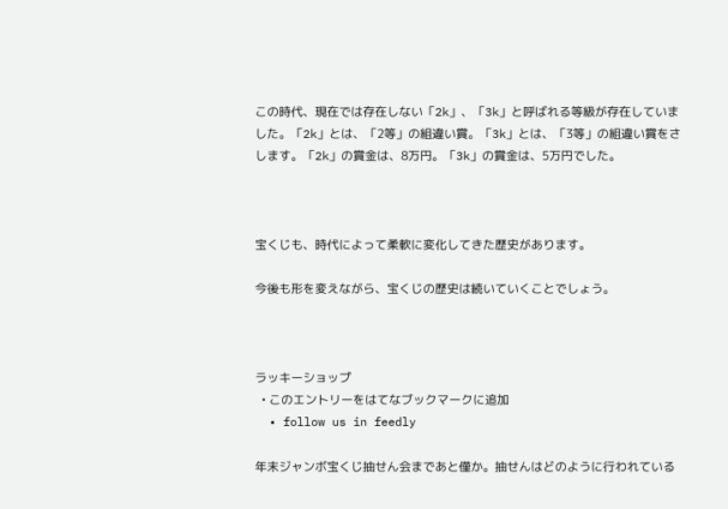この時代、現在では存在しない「2k」、「3k」と呼ばれる等級が存在していました。「2k」とは、「2等」の組違い賞。「3k」とは、「3等」の組違い賞をさします。「2k」の賞金は、8万円。「3k」の賞金は、5万円でした。



宝くじも、時代によって柔軟に変化してきた歴史があります。

今後も形を変えながら、宝くじの歴史は続いていくことでしょう。



ラッキーショップ
  • このエントリーをはてなブックマークに追加
  • follow us in feedly

年末ジャンボ宝くじ抽せん会まであと僅か。抽せんはどのように行われている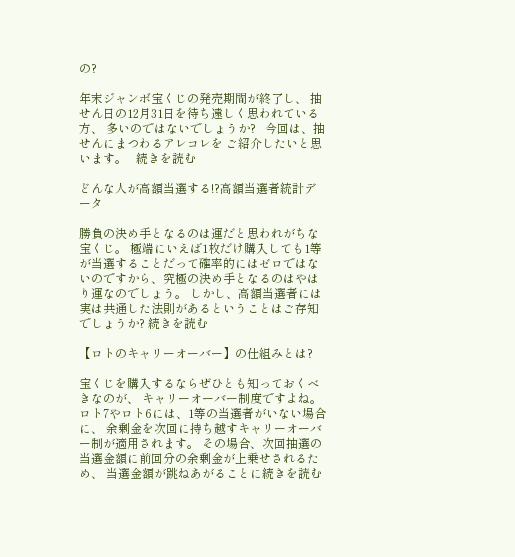の?

年末ジャンボ宝くじの発売期間が終了し、 抽せん日の12月31日を待ち遠しく思われている方、 多いのではないでしょうか?   今回は、抽せんにまつわるアレコレを ご紹介したいと思います。   続きを読む

どんな人が高額当選する!?高額当選者統計データ

勝負の決め手となるのは運だと思われがちな宝くじ。 極端にいえば1枚だけ購入しても1等が当選することだって確率的にはゼロではないのですから、究極の決め手となるのはやはり運なのでしょう。 しかし、高額当選者には実は共通した法則があるということはご存知でしょうか? 続きを読む

【ロトのキャリーオーバー】の仕組みとは?

宝くじを購入するならぜひとも知っておくべきなのが、 キャリーオーバー制度ですよね。   ロト7やロト6には、1等の当選者がいない場合に、 余剰金を次回に持ち越すキャリーオーバー制が適用されます。 その場合、次回抽選の当選金額に前回分の余剰金が上乗せされるため、 当選金額が跳ねあがることに続きを読む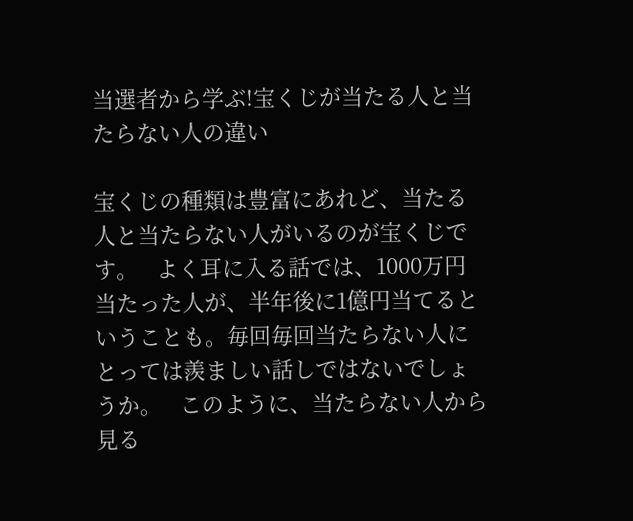当選者から学ぶ!宝くじが当たる人と当たらない人の違い

宝くじの種類は豊富にあれど、当たる人と当たらない人がいるのが宝くじです。   よく耳に入る話では、1000万円当たった人が、半年後に1億円当てるということも。毎回毎回当たらない人にとっては羨ましい話しではないでしょうか。   このように、当たらない人から見る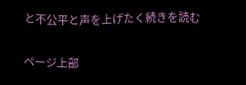と不公平と声を上げたく続きを読む

ページ上部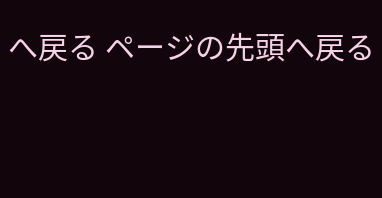へ戻る ページの先頭へ戻る